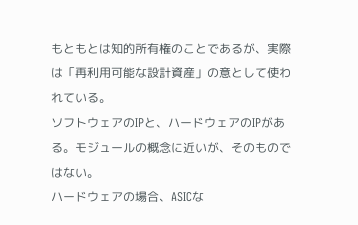もともとは知的所有権のことであるが、実際は「再利用可能な設計資産」の意として使われている。
ソフトウェアのIPと、ハードウェアのIPがある。モジュールの概念に近いが、そのものではない。
ハードウェアの場合、ASICな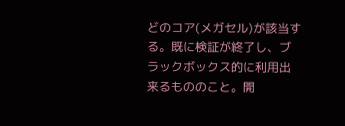どのコア(メガセル)が該当する。既に検証が終了し、ブラックボックス的に利用出来るもののこと。開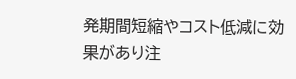発期間短縮やコスト低減に効果があり注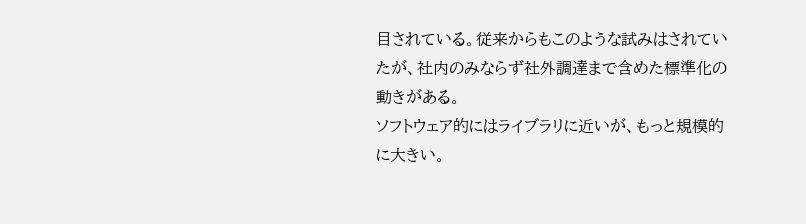目されている。従来からもこのような試みはされていたが、社内のみならず社外調達まで含めた標準化の動きがある。
ソフトウェア的にはライブラリに近いが、もっと規模的に大きい。